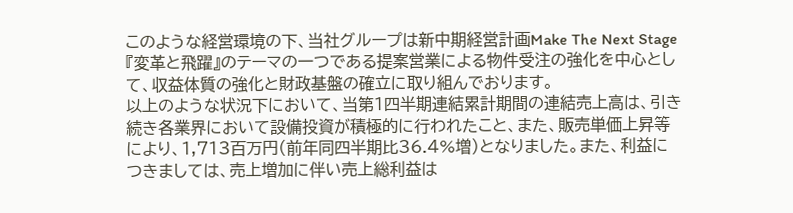このような経営環境の下、当社グループは新中期経営計画Make The Next Stage『変革と飛躍』のテーマの一つである提案営業による物件受注の強化を中心として、収益体質の強化と財政基盤の確立に取り組んでおります。
以上のような状況下において、当第1四半期連結累計期間の連結売上高は、引き続き各業界において設備投資が積極的に行われたこと、また、販売単価上昇等により、1,713百万円(前年同四半期比36.4%増)となりました。また、利益につきましては、売上増加に伴い売上総利益は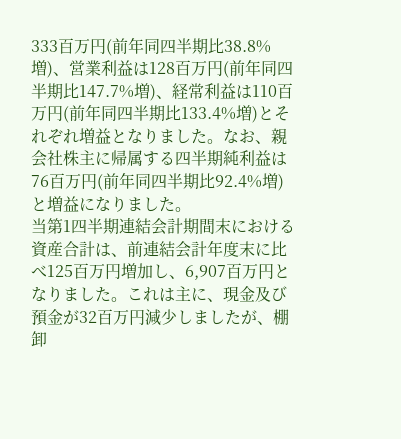333百万円(前年同四半期比38.8%増)、営業利益は128百万円(前年同四半期比147.7%増)、経常利益は110百万円(前年同四半期比133.4%増)とそれぞれ増益となりました。なお、親会社株主に帰属する四半期純利益は76百万円(前年同四半期比92.4%増)と増益になりました。
当第1四半期連結会計期間末における資産合計は、前連結会計年度末に比べ125百万円増加し、6,907百万円となりました。これは主に、現金及び預金が32百万円減少しましたが、棚卸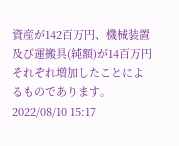資産が142百万円、機械装置及び運搬具(純額)が14百万円それぞれ増加したことによるものであります。
2022/08/10 15:17